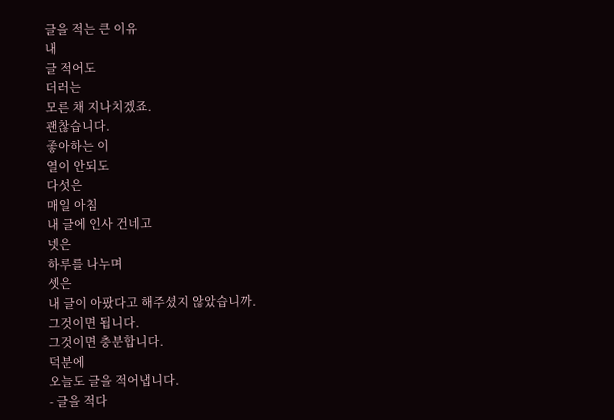글을 적는 큰 이유
내
글 적어도
더러는
모른 채 지나치겠죠.
괜찮습니다.
좋아하는 이
열이 안되도
다섯은
매일 아침
내 글에 인사 건네고
넷은
하루를 나누며
셋은
내 글이 아팠다고 해주셨지 않았습니까.
그것이면 됩니다.
그것이면 충분합니다.
덕분에
오늘도 글을 적어냅니다.
- 글을 적다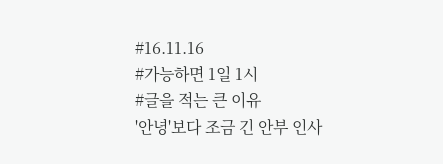#16.11.16
#가능하면 1일 1시
#글을 적는 큰 이유
'안녕'보다 조금 긴 안부 인사